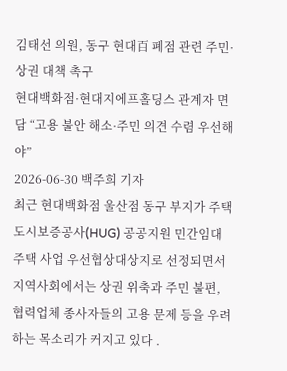김태선 의원, 동구 현대百 폐점 관련 주민·상권 대책 촉구
현대백화점·현대지에프홀딩스 관계자 면담 “고용 불안 해소·주민 의견 수렴 우선해야”
2026-06-30 백주희 기자
최근 현대백화점 울산점 동구 부지가 주택도시보증공사(HUG) 공공지원 민간임대주택 사업 우선협상대상지로 선정되면서 지역사회에서는 상권 위축과 주민 불편, 협력업체 종사자들의 고용 문제 등을 우려하는 목소리가 커지고 있다 .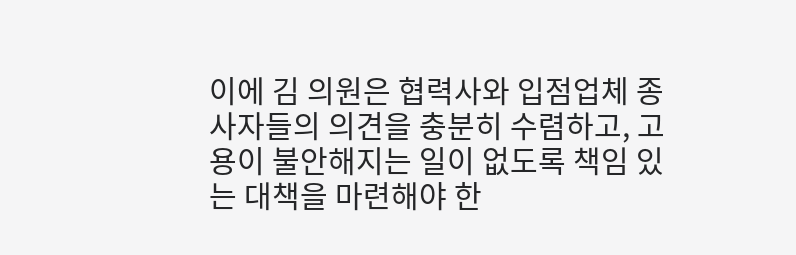이에 김 의원은 협력사와 입점업체 종사자들의 의견을 충분히 수렴하고, 고용이 불안해지는 일이 없도록 책임 있는 대책을 마련해야 한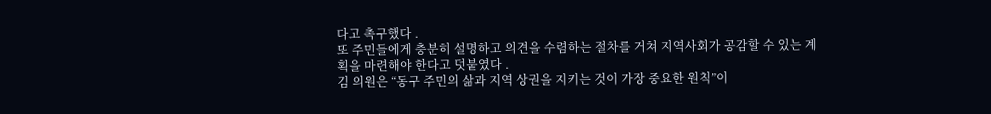다고 촉구했다 .
또 주민들에게 충분히 설명하고 의견을 수렴하는 절차를 거쳐 지역사회가 공감할 수 있는 계획을 마련해야 한다고 덧붙였다 .
김 의원은 “동구 주민의 삶과 지역 상권을 지키는 것이 가장 중요한 원칙”이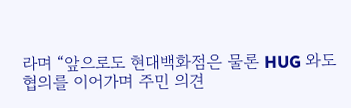라며 “앞으로도 현대백화점은 물론 HUG 와도 협의를 이어가며 주민 의견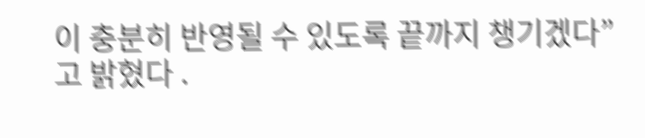이 충분히 반영될 수 있도록 끝까지 챙기겠다”고 밝혔다 .